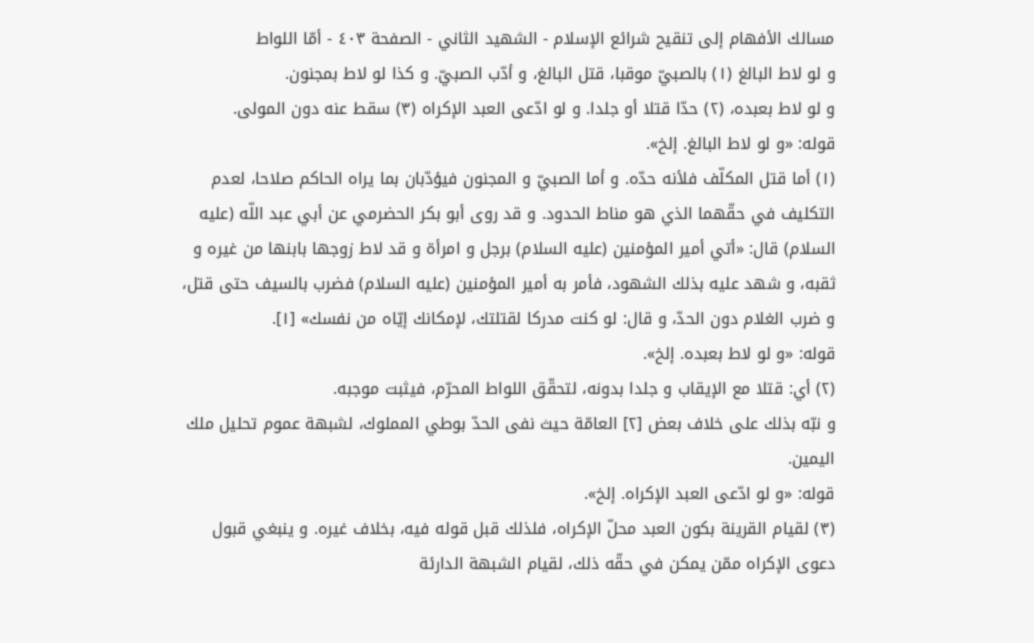مسالك الأفهام إلى تنقيح شرائع الإسلام - الشهيد الثاني - الصفحة ٤٠٣ - أمّا اللواط
و لو لاط البالغ (١) بالصبيّ موقبا، قتل البالغ، و أدّب الصبيّ. و كذا لو لاط بمجنون.
و لو لاط بعبده، (٢) حدّا قتلا أو جلدا. و لو ادّعى العبد الإكراه (٣) سقط عنه دون المولى.
قوله: «و لو لاط البالغ. إلخ».
(١) أما قتل المكلّف فلأنه حدّه. و أما الصبيّ و المجنون فيؤدّبان بما يراه الحاكم صلاحا، لعدم التكليف في حقّهما الذي هو مناط الحدود. و قد روى أبو بكر الحضرمي عن أبي عبد اللّه (عليه السلام) قال: «أتي أمير المؤمنين (عليه السلام) برجل و امرأة و قد لاط زوجها بابنها من غيره و ثقبه، و شهد عليه بذلك الشهود، فأمر به أمير المؤمنين (عليه السلام) فضرب بالسيف حتى قتل، و ضرب الغلام دون الحدّ، و قال: لو كنت مدركا لقتلتك، لإمكانك إيّاه من نفسك» [١].
قوله: «و لو لاط بعبده. إلخ».
(٢) أي: قتلا مع الإيقاب و جلدا بدونه، لتحقّق اللواط المحرّم، فيثبت موجبه.
و نبّه بذلك على خلاف بعض [٢] العامّة حيث نفى الحدّ بوطي المملوك، لشبهة عموم تحليل ملك اليمين.
قوله: «و لو ادّعى العبد الإكراه. إلخ».
(٣) لقيام القرينة بكون العبد محلّ الإكراه، فلذلك قبل قوله فيه، بخلاف غيره. و ينبغي قبول دعوى الإكراه ممّن يمكن في حقّه ذلك، لقيام الشبهة الدارئة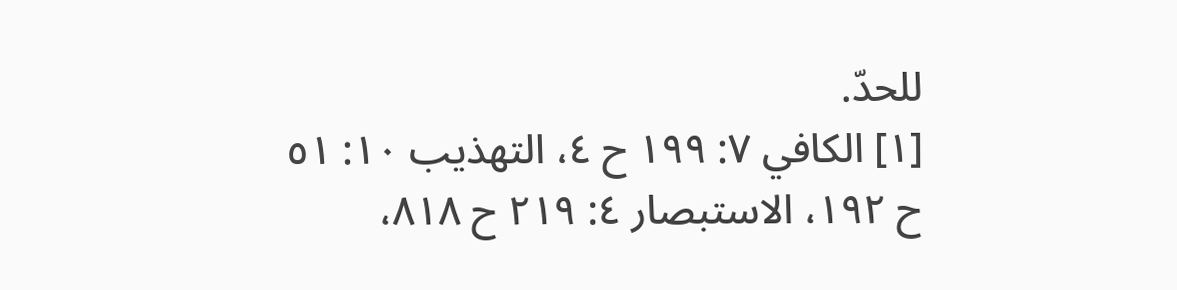للحدّ.
[١] الكافي ٧: ١٩٩ ح ٤، التهذيب ١٠: ٥١ ح ١٩٢، الاستبصار ٤: ٢١٩ ح ٨١٨،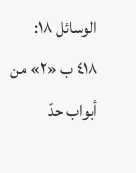الوسائل ١٨:
٤١٨ ب «٢» من أبواب حدّ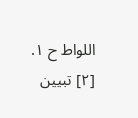اللواط ح ١.
[٢] تبيين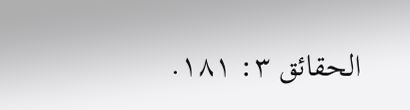الحقائق ٣: ١٨١.